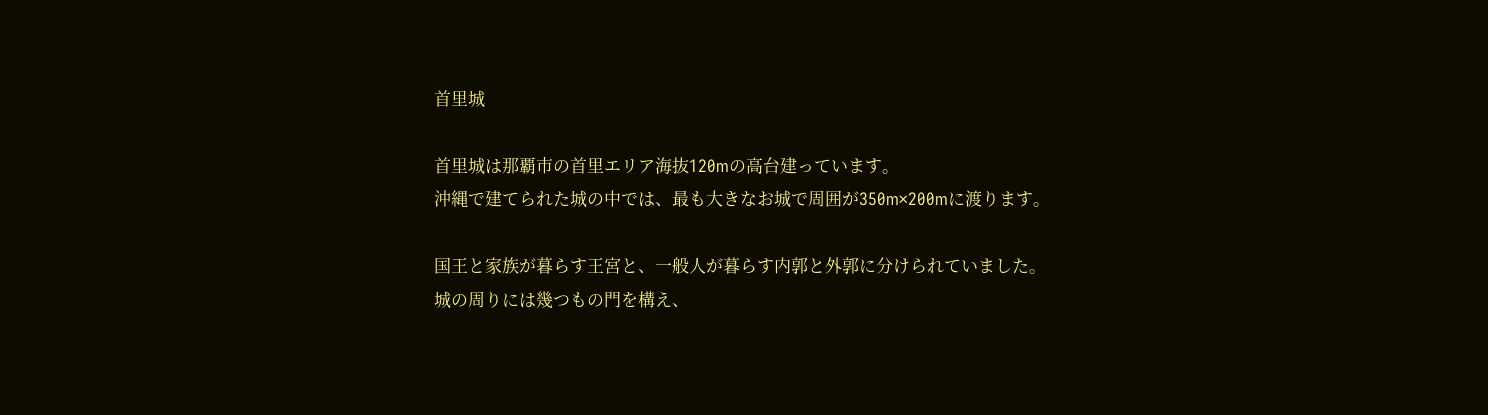首里城

首里城は那覇市の首里エリア海抜120mの高台建っています。
沖縄で建てられた城の中では、最も大きなお城で周囲が350m×200mに渡ります。

国王と家族が暮らす王宮と、一般人が暮らす内郭と外郭に分けられていました。
城の周りには幾つもの門を構え、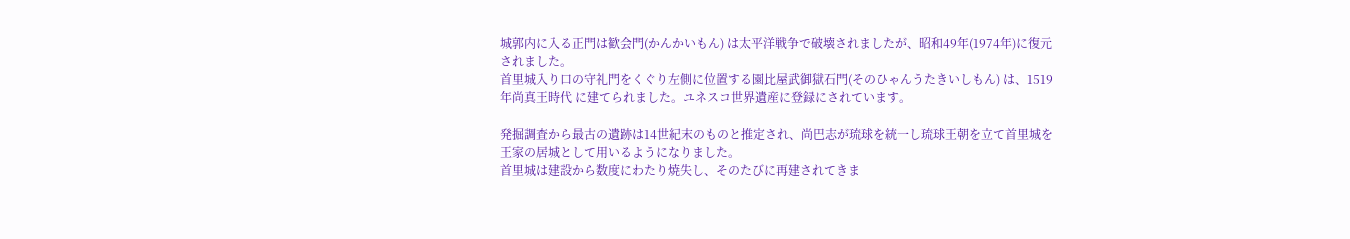城郭内に入る正門は歓会門(かんかいもん) は太平洋戦争で破壊されましたが、昭和49年(1974年)に復元されました。
首里城入り口の守礼門をくぐり左側に位置する園比屋武御獄石門(そのひゃんうたきいしもん) は、1519年尚真王時代 に建てられました。ユネスコ世界遺産に登録にされています。

発掘調査から最古の遺跡は14世紀末のものと推定され、尚巴志が琉球を統一し琉球王朝を立て首里城を王家の居城として用いるようになりました。
首里城は建設から数度にわたり焼失し、そのたびに再建されてきま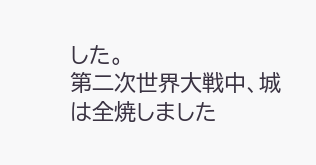した。
第二次世界大戦中、城は全焼しました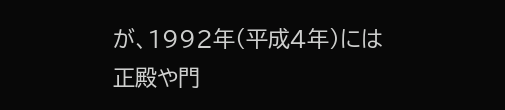が、1992年(平成4年)には正殿や門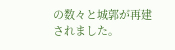の数々と城郭が再建されました。